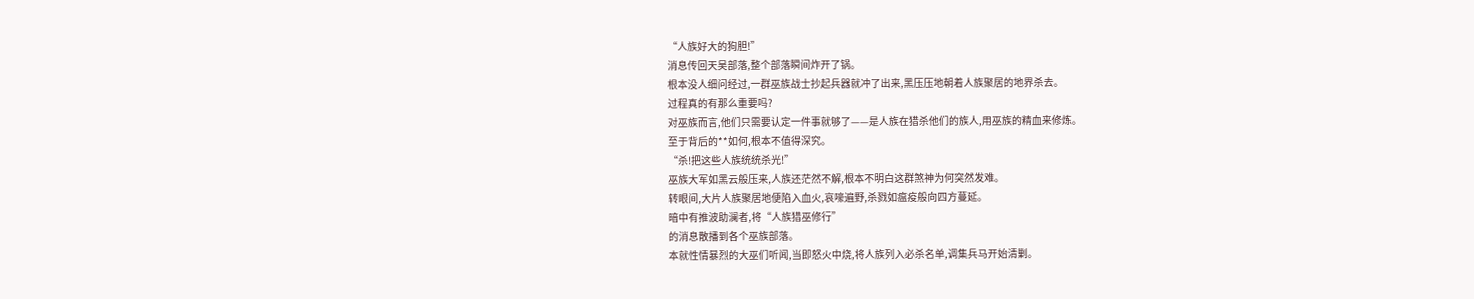“人族好大的狗胆!”
消息传回天吴部落,整个部落瞬间炸开了锅。
根本没人细问经过,一群巫族战士抄起兵器就冲了出来,黑压压地朝着人族聚居的地界杀去。
过程真的有那么重要吗?
对巫族而言,他们只需要认定一件事就够了——是人族在猎杀他们的族人,用巫族的精血来修炼。
至于背后的**如何,根本不值得深究。
“杀!把这些人族统统杀光!”
巫族大军如黑云般压来,人族还茫然不解,根本不明白这群煞神为何突然发难。
转眼间,大片人族聚居地便陷入血火,哀嚎遍野,杀戮如瘟疫般向四方蔓延。
暗中有推波助澜者,将“人族猎巫修行”
的消息散播到各个巫族部落。
本就性情暴烈的大巫们听闻,当即怒火中烧,将人族列入必杀名单,调集兵马开始清剿。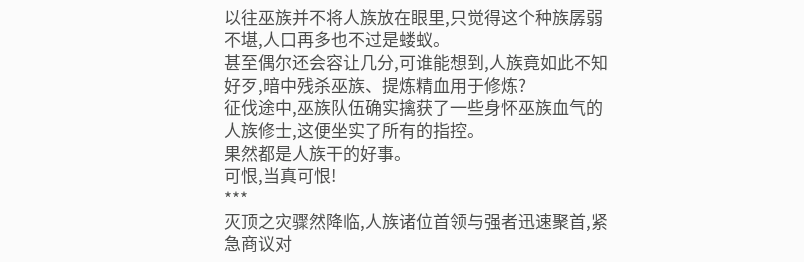以往巫族并不将人族放在眼里,只觉得这个种族孱弱不堪,人口再多也不过是蝼蚁。
甚至偶尔还会容让几分,可谁能想到,人族竟如此不知好歹,暗中残杀巫族、提炼精血用于修炼?
征伐途中,巫族队伍确实擒获了一些身怀巫族血气的人族修士,这便坐实了所有的指控。
果然都是人族干的好事。
可恨,当真可恨!
***
灭顶之灾骤然降临,人族诸位首领与强者迅速聚首,紧急商议对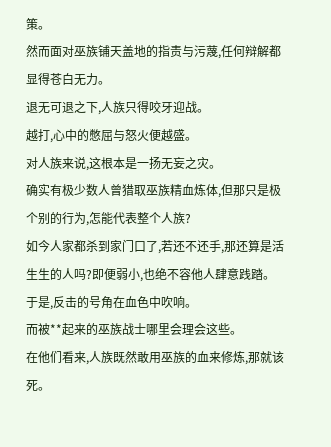策。
然而面对巫族铺天盖地的指责与污蔑,任何辩解都显得苍白无力。
退无可退之下,人族只得咬牙迎战。
越打,心中的憋屈与怒火便越盛。
对人族来说,这根本是一扬无妄之灾。
确实有极少数人曾猎取巫族精血炼体,但那只是极个别的行为,怎能代表整个人族?
如今人家都杀到家门口了,若还不还手,那还算是活生生的人吗?即便弱小,也绝不容他人肆意践踏。
于是,反击的号角在血色中吹响。
而被**起来的巫族战士哪里会理会这些。
在他们看来,人族既然敢用巫族的血来修炼,那就该死。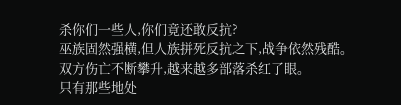杀你们一些人,你们竟还敢反抗?
巫族固然强横,但人族拼死反抗之下,战争依然残酷。
双方伤亡不断攀升,越来越多部落杀红了眼。
只有那些地处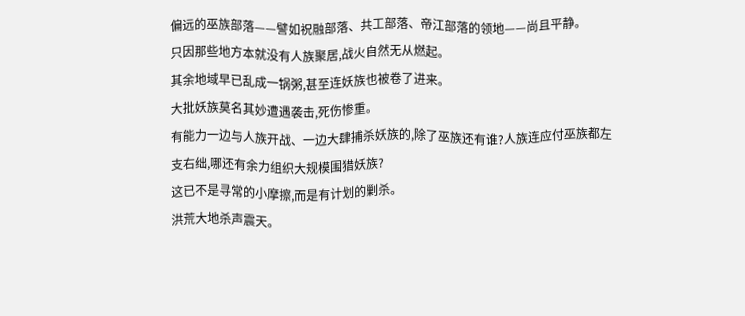偏远的巫族部落——譬如祝融部落、共工部落、帝江部落的领地——尚且平静。
只因那些地方本就没有人族聚居,战火自然无从燃起。
其余地域早已乱成一锅粥,甚至连妖族也被卷了进来。
大批妖族莫名其妙遭遇袭击,死伤惨重。
有能力一边与人族开战、一边大肆捕杀妖族的,除了巫族还有谁?人族连应付巫族都左支右绌,哪还有余力组织大规模围猎妖族?
这已不是寻常的小摩擦,而是有计划的剿杀。
洪荒大地杀声震天。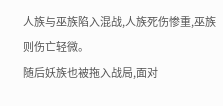人族与巫族陷入混战,人族死伤惨重,巫族则伤亡轻微。
随后妖族也被拖入战局,面对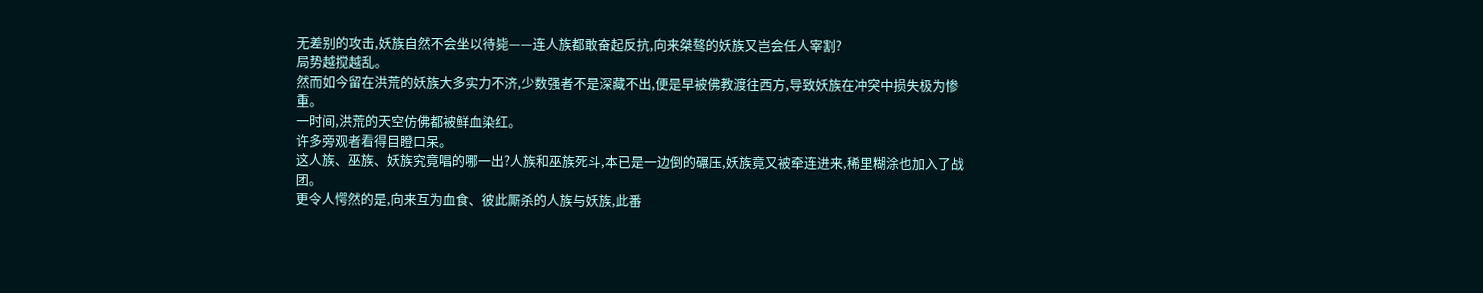无差别的攻击,妖族自然不会坐以待毙——连人族都敢奋起反抗,向来桀骜的妖族又岂会任人宰割?
局势越搅越乱。
然而如今留在洪荒的妖族大多实力不济,少数强者不是深藏不出,便是早被佛教渡往西方,导致妖族在冲突中损失极为惨重。
一时间,洪荒的天空仿佛都被鲜血染红。
许多旁观者看得目瞪口呆。
这人族、巫族、妖族究竟唱的哪一出?人族和巫族死斗,本已是一边倒的碾压,妖族竟又被牵连进来,稀里糊涂也加入了战团。
更令人愕然的是,向来互为血食、彼此厮杀的人族与妖族,此番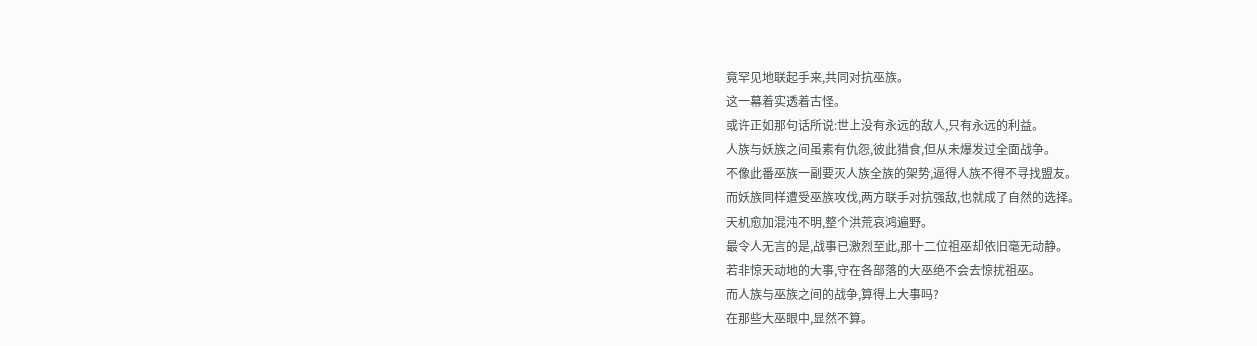竟罕见地联起手来,共同对抗巫族。
这一幕着实透着古怪。
或许正如那句话所说:世上没有永远的敌人,只有永远的利益。
人族与妖族之间虽素有仇怨,彼此猎食,但从未爆发过全面战争。
不像此番巫族一副要灭人族全族的架势,逼得人族不得不寻找盟友。
而妖族同样遭受巫族攻伐,两方联手对抗强敌,也就成了自然的选择。
天机愈加混沌不明,整个洪荒哀鸿遍野。
最令人无言的是,战事已激烈至此,那十二位祖巫却依旧毫无动静。
若非惊天动地的大事,守在各部落的大巫绝不会去惊扰祖巫。
而人族与巫族之间的战争,算得上大事吗?
在那些大巫眼中,显然不算。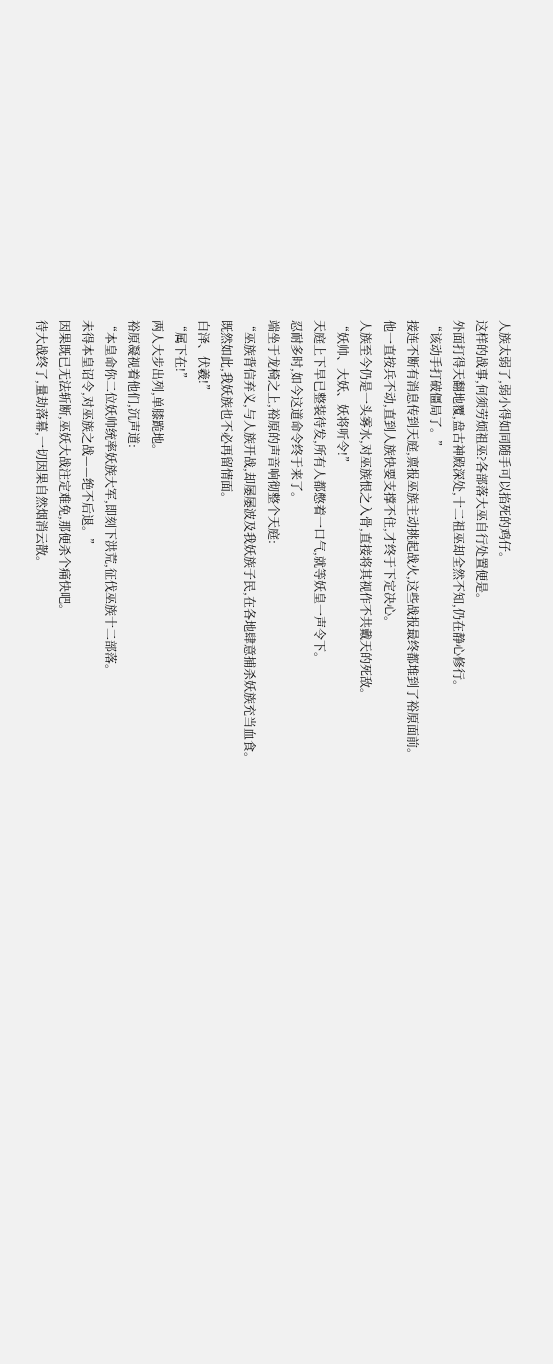人族太弱了,弱小得如同随手可以掐死的鸡仔。
这样的战事,何须劳烦祖巫?各部落大巫自行处置便是。
外面打得天翻地覆,盘古神殿深处,十二祖巫却全然不知,仍在静心修行。
“该动手打破僵局了。”
接连不断有消息传到天庭,禀报巫族主动挑起战火,这些战报最终都堆到了裕原面前。
他一直按兵不动,直到人族快要支撑不住,才终于下定决心。
人族至今仍是一头雾水,对巫族恨之入骨,直接将其视作不共戴天的死敌。
“妖帅、大妖、妖将听令!”
天庭上下早已整装待发,所有人都憋着一口气,就等妖皇一声令下。
忍耐多时,如今这道命令终于来了。
端坐于龙椅之上,裕原的声音响彻整个天庭:
“巫族背信弃义,与人族开战,却屡屡波及我妖族子民,在各地肆意捕杀妖族充当血食。
既然如此,我妖族也不必再留情面。
白泽、伏羲!”
“属下在!”
两人大步出列,单膝跪地。
裕原凝视着他们,沉声道:
“本皇命你二位妖帅统率妖族大军,即刻下洪荒,征伐巫族十二部落。
未得本皇诏令,对巫族之战——绝不后退。”
因果既已无法斩断,巫妖大战注定难免,那便杀个痛快吧。
待大战终了,量劫落幕,一切因果自然烟消云散。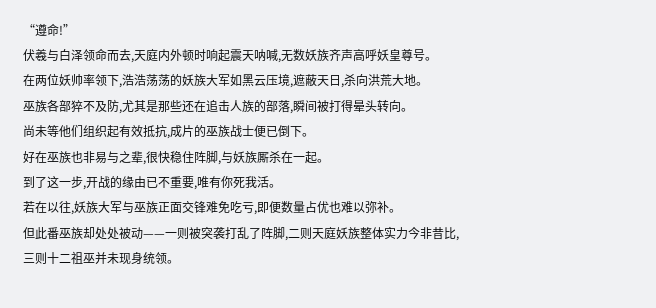“遵命!”
伏羲与白泽领命而去,天庭内外顿时响起震天呐喊,无数妖族齐声高呼妖皇尊号。
在两位妖帅率领下,浩浩荡荡的妖族大军如黑云压境,遮蔽天日,杀向洪荒大地。
巫族各部猝不及防,尤其是那些还在追击人族的部落,瞬间被打得晕头转向。
尚未等他们组织起有效抵抗,成片的巫族战士便已倒下。
好在巫族也非易与之辈,很快稳住阵脚,与妖族厮杀在一起。
到了这一步,开战的缘由已不重要,唯有你死我活。
若在以往,妖族大军与巫族正面交锋难免吃亏,即便数量占优也难以弥补。
但此番巫族却处处被动——一则被突袭打乱了阵脚,二则天庭妖族整体实力今非昔比,三则十二祖巫并未现身统领。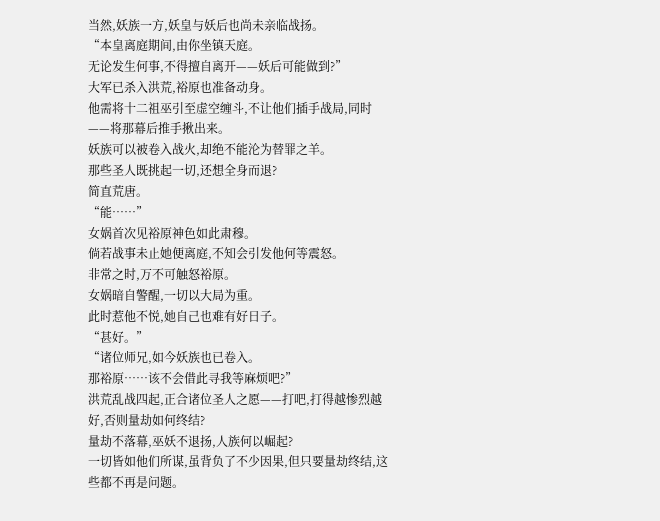当然,妖族一方,妖皇与妖后也尚未亲临战扬。
“本皇离庭期间,由你坐镇天庭。
无论发生何事,不得擅自离开——妖后可能做到?”
大军已杀入洪荒,裕原也准备动身。
他需将十二祖巫引至虚空缠斗,不让他们插手战局,同时——将那幕后推手揪出来。
妖族可以被卷入战火,却绝不能沦为替罪之羊。
那些圣人既挑起一切,还想全身而退?
简直荒唐。
“能……”
女娲首次见裕原神色如此肃穆。
倘若战事未止她便离庭,不知会引发他何等震怒。
非常之时,万不可触怒裕原。
女娲暗自警醒,一切以大局为重。
此时惹他不悦,她自己也难有好日子。
“甚好。”
“诸位师兄,如今妖族也已卷入。
那裕原……该不会借此寻我等麻烦吧?”
洪荒乱战四起,正合诸位圣人之愿——打吧,打得越惨烈越好,否则量劫如何终结?
量劫不落幕,巫妖不退扬,人族何以崛起?
一切皆如他们所谋,虽背负了不少因果,但只要量劫终结,这些都不再是问题。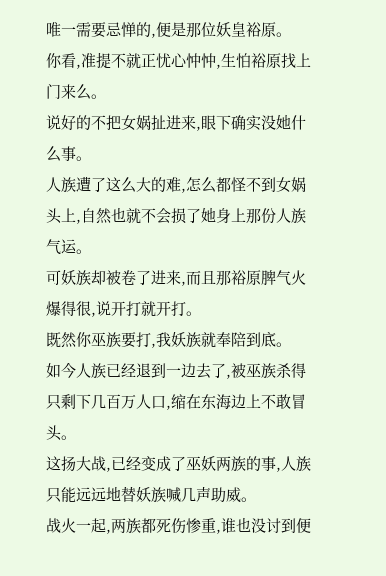唯一需要忌惮的,便是那位妖皇裕原。
你看,准提不就正忧心忡忡,生怕裕原找上门来么。
说好的不把女娲扯进来,眼下确实没她什么事。
人族遭了这么大的难,怎么都怪不到女娲头上,自然也就不会损了她身上那份人族气运。
可妖族却被卷了进来,而且那裕原脾气火爆得很,说开打就开打。
既然你巫族要打,我妖族就奉陪到底。
如今人族已经退到一边去了,被巫族杀得只剩下几百万人口,缩在东海边上不敢冒头。
这扬大战,已经变成了巫妖两族的事,人族只能远远地替妖族喊几声助威。
战火一起,两族都死伤惨重,谁也没讨到便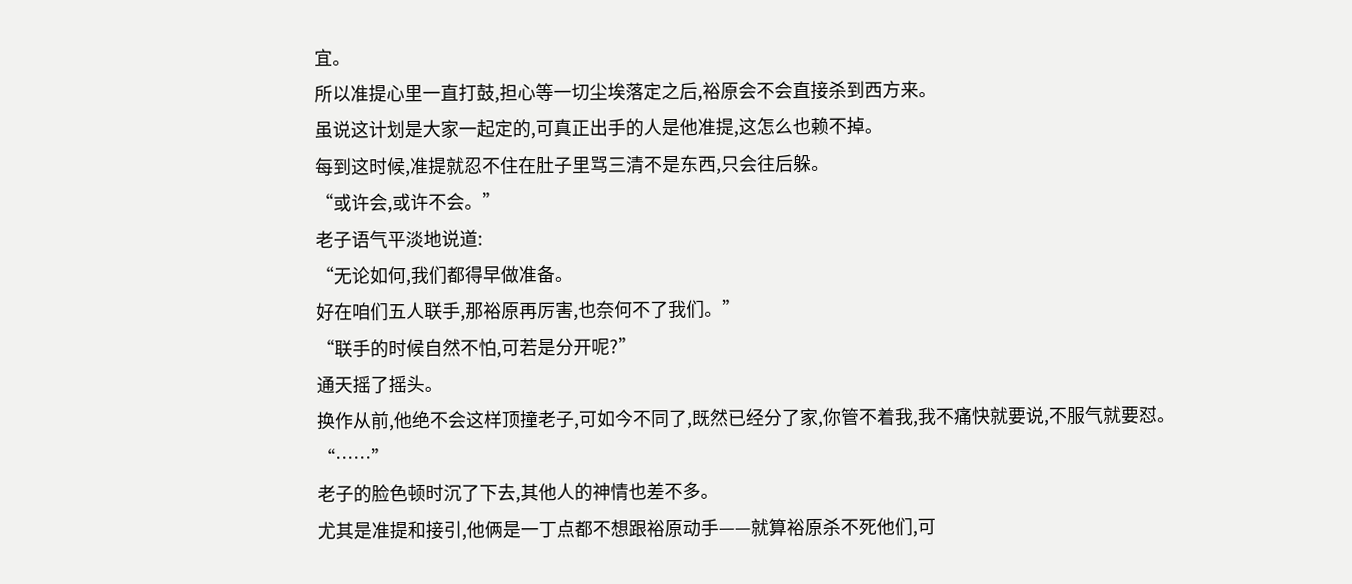宜。
所以准提心里一直打鼓,担心等一切尘埃落定之后,裕原会不会直接杀到西方来。
虽说这计划是大家一起定的,可真正出手的人是他准提,这怎么也赖不掉。
每到这时候,准提就忍不住在肚子里骂三清不是东西,只会往后躲。
“或许会,或许不会。”
老子语气平淡地说道:
“无论如何,我们都得早做准备。
好在咱们五人联手,那裕原再厉害,也奈何不了我们。”
“联手的时候自然不怕,可若是分开呢?”
通天摇了摇头。
换作从前,他绝不会这样顶撞老子,可如今不同了,既然已经分了家,你管不着我,我不痛快就要说,不服气就要怼。
“……”
老子的脸色顿时沉了下去,其他人的神情也差不多。
尤其是准提和接引,他俩是一丁点都不想跟裕原动手——就算裕原杀不死他们,可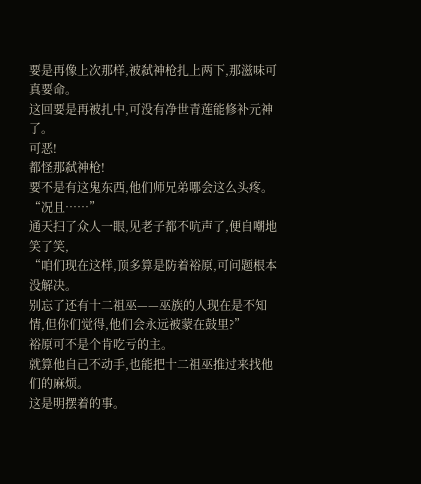要是再像上次那样,被弑神枪扎上两下,那滋味可真要命。
这回要是再被扎中,可没有净世青莲能修补元神了。
可恶!
都怪那弑神枪!
要不是有这鬼东西,他们师兄弟哪会这么头疼。
“况且……”
通天扫了众人一眼,见老子都不吭声了,便自嘲地笑了笑,
“咱们现在这样,顶多算是防着裕原,可问题根本没解决。
别忘了还有十二祖巫——巫族的人现在是不知情,但你们觉得,他们会永远被蒙在鼓里?”
裕原可不是个肯吃亏的主。
就算他自己不动手,也能把十二祖巫推过来找他们的麻烦。
这是明摆着的事。